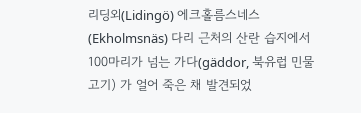리딩외(Lidingö) 에크홀름스네스(Ekholmsnäs) 다리 근처의 산란 습지에서 100마리가 넘는 가다(gäddor, 북유럽 민물고기) 가 얼어 죽은 채 발견되었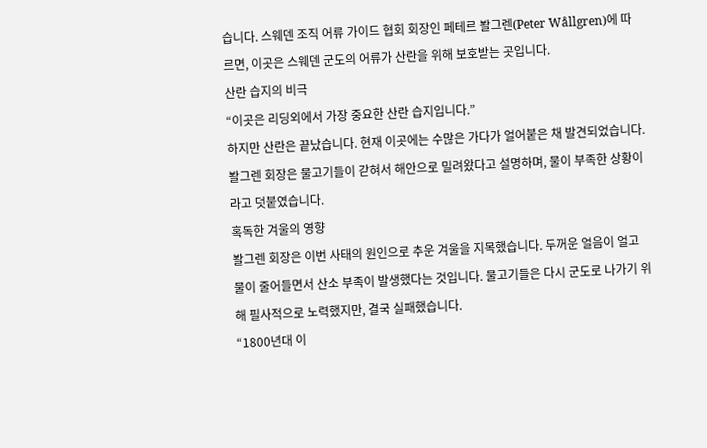습니다. 스웨덴 조직 어류 가이드 협회 회장인 페테르 봘그렌(Peter Wållgren)에 따르면, 이곳은 스웨덴 군도의 어류가 산란을 위해 보호받는 곳입니다.
산란 습지의 비극
“이곳은 리딩외에서 가장 중요한 산란 습지입니다.”
하지만 산란은 끝났습니다. 현재 이곳에는 수많은 가다가 얼어붙은 채 발견되었습니다. 봘그렌 회장은 물고기들이 갇혀서 해안으로 밀려왔다고 설명하며, 물이 부족한 상황이라고 덧붙였습니다.
혹독한 겨울의 영향
봘그렌 회장은 이번 사태의 원인으로 추운 겨울을 지목했습니다. 두꺼운 얼음이 얼고 물이 줄어들면서 산소 부족이 발생했다는 것입니다. 물고기들은 다시 군도로 나가기 위해 필사적으로 노력했지만, 결국 실패했습니다.
“1800년대 이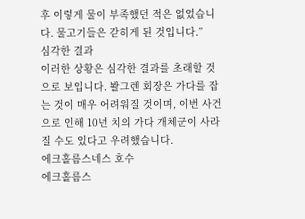후 이렇게 물이 부족했던 적은 없었습니다. 물고기들은 갇히게 된 것입니다.”
심각한 결과
이러한 상황은 심각한 결과를 초래할 것으로 보입니다. 봘그렌 회장은 가다를 잡는 것이 매우 어려워질 것이며, 이번 사건으로 인해 10년 치의 가다 개체군이 사라질 수도 있다고 우려했습니다.
에크홀름스네스 호수
에크홀름스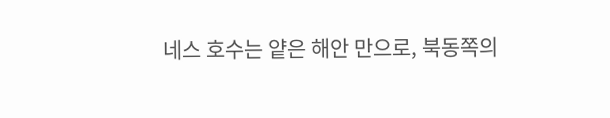네스 호수는 얕은 해안 만으로, 북동쪽의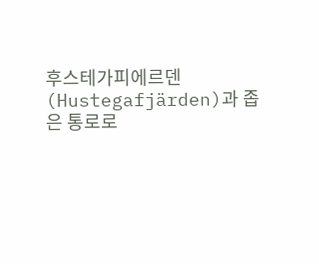후스테가피에르덴(Hustegafjärden)과 좁은 통로로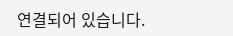연결되어 있습니다.